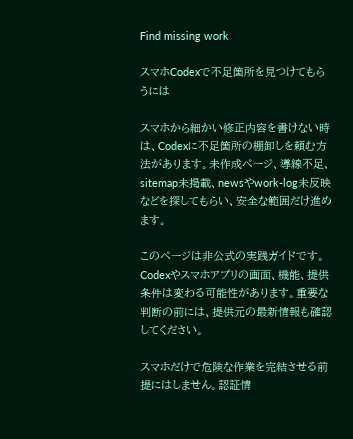Find missing work

スマホCodexで不足箇所を見つけてもらうには

スマホから細かい修正内容を書けない時は、Codexに不足箇所の棚卸しを頼む方法があります。未作成ページ、導線不足、sitemap未掲載、newsやwork-log未反映などを探してもらい、安全な範囲だけ進めます。

このページは非公式の実践ガイドです。Codexやスマホアプリの画面、機能、提供条件は変わる可能性があります。重要な判断の前には、提供元の最新情報も確認してください。

スマホだけで危険な作業を完結させる前提にはしません。認証情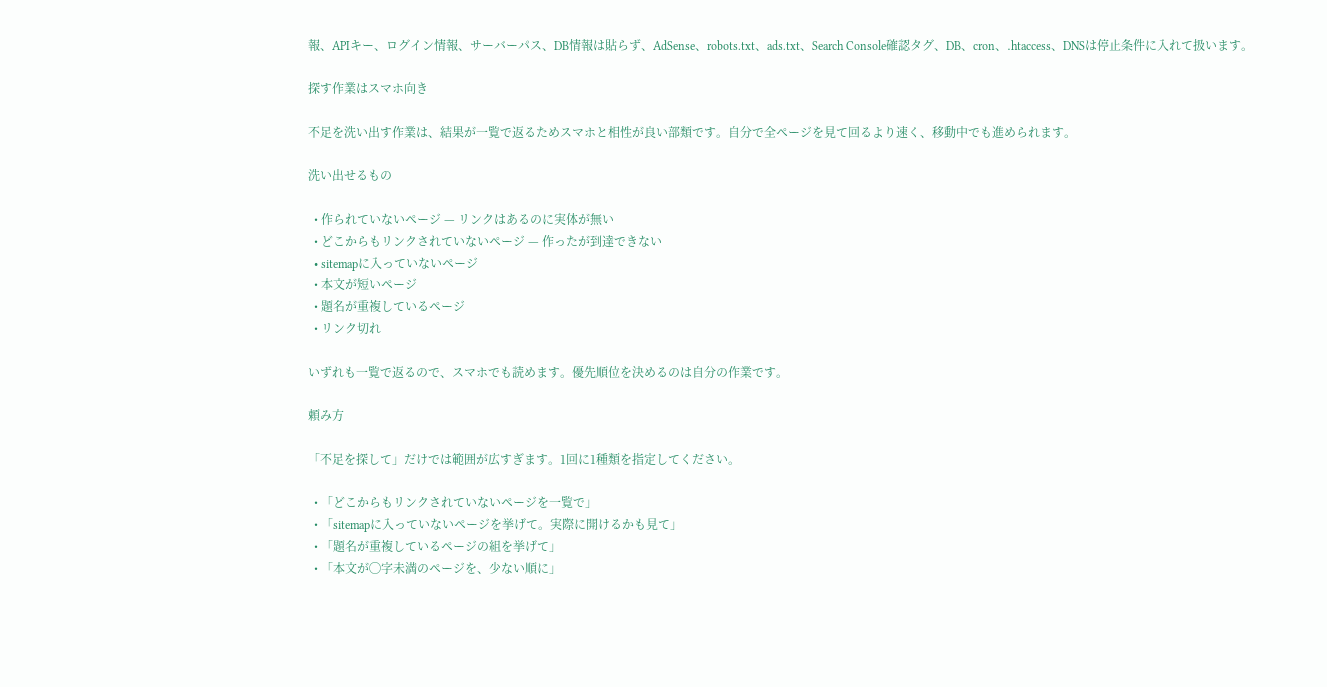報、APIキー、ログイン情報、サーバーパス、DB情報は貼らず、AdSense、robots.txt、ads.txt、Search Console確認タグ、DB、cron、.htaccess、DNSは停止条件に入れて扱います。

探す作業はスマホ向き

不足を洗い出す作業は、結果が一覧で返るためスマホと相性が良い部類です。自分で全ページを見て回るより速く、移動中でも進められます。

洗い出せるもの

  • 作られていないページ — リンクはあるのに実体が無い
  • どこからもリンクされていないページ — 作ったが到達できない
  • sitemapに入っていないページ
  • 本文が短いページ
  • 題名が重複しているページ
  • リンク切れ

いずれも一覧で返るので、スマホでも読めます。優先順位を決めるのは自分の作業です。

頼み方

「不足を探して」だけでは範囲が広すぎます。1回に1種類を指定してください。

  • 「どこからもリンクされていないページを一覧で」
  • 「sitemapに入っていないページを挙げて。実際に開けるかも見て」
  • 「題名が重複しているページの組を挙げて」
  • 「本文が◯字未満のページを、少ない順に」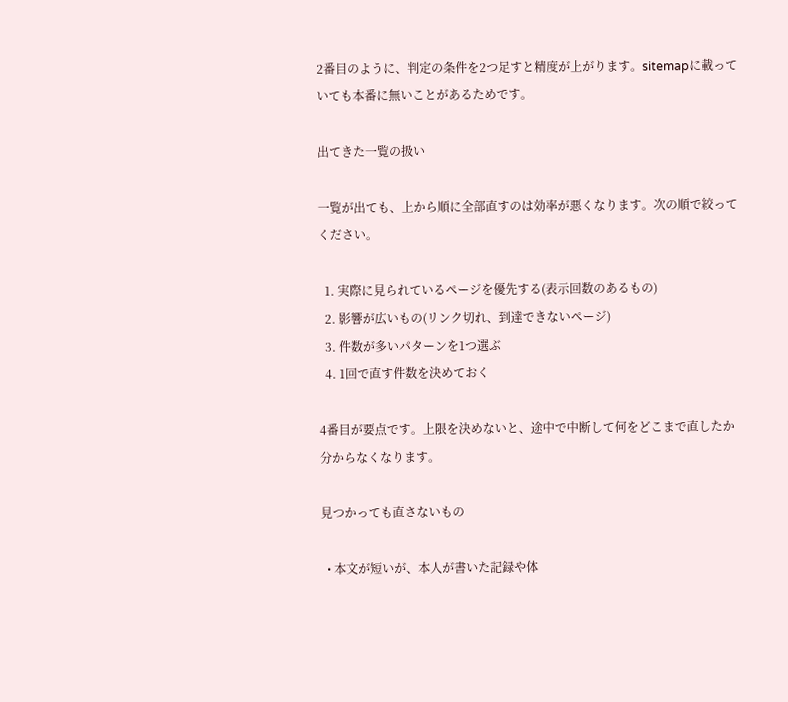2番目のように、判定の条件を2つ足すと精度が上がります。sitemapに載っていても本番に無いことがあるためです。

出てきた一覧の扱い

一覧が出ても、上から順に全部直すのは効率が悪くなります。次の順で絞ってください。

  1. 実際に見られているページを優先する(表示回数のあるもの)
  2. 影響が広いもの(リンク切れ、到達できないページ)
  3. 件数が多いパターンを1つ選ぶ
  4. 1回で直す件数を決めておく

4番目が要点です。上限を決めないと、途中で中断して何をどこまで直したか分からなくなります。

見つかっても直さないもの

  • 本文が短いが、本人が書いた記録や体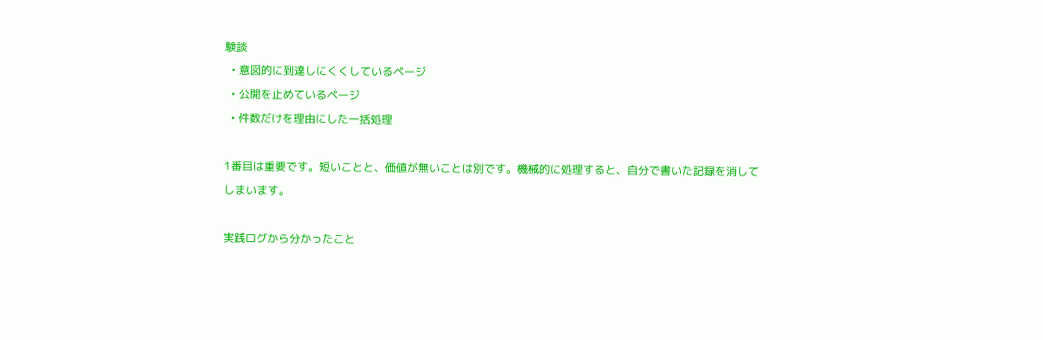験談
  • 意図的に到達しにくくしているページ
  • 公開を止めているページ
  • 件数だけを理由にした一括処理

1番目は重要です。短いことと、価値が無いことは別です。機械的に処理すると、自分で書いた記録を消してしまいます。

実践ログから分かったこと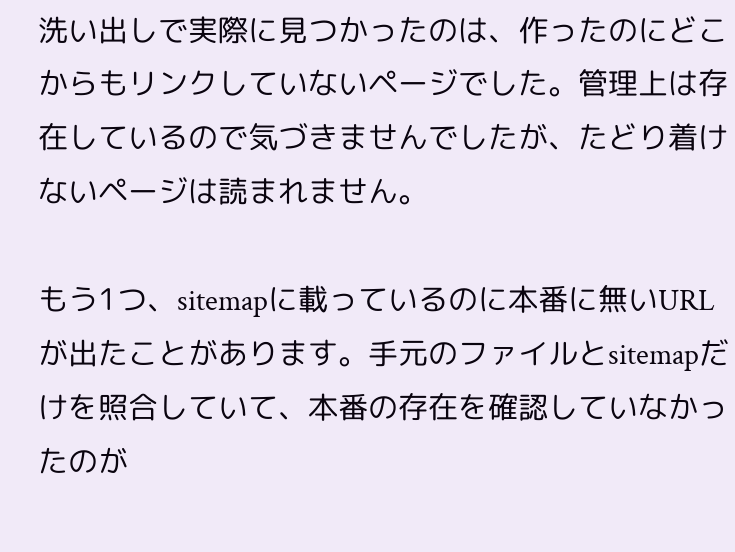洗い出しで実際に見つかったのは、作ったのにどこからもリンクしていないページでした。管理上は存在しているので気づきませんでしたが、たどり着けないページは読まれません。

もう1つ、sitemapに載っているのに本番に無いURLが出たことがあります。手元のファイルとsitemapだけを照合していて、本番の存在を確認していなかったのが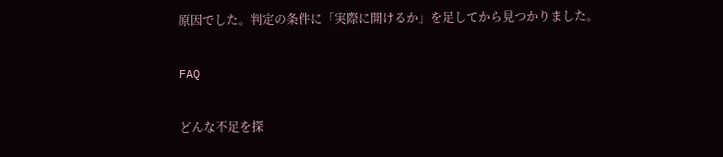原因でした。判定の条件に「実際に開けるか」を足してから見つかりました。

FAQ

どんな不足を探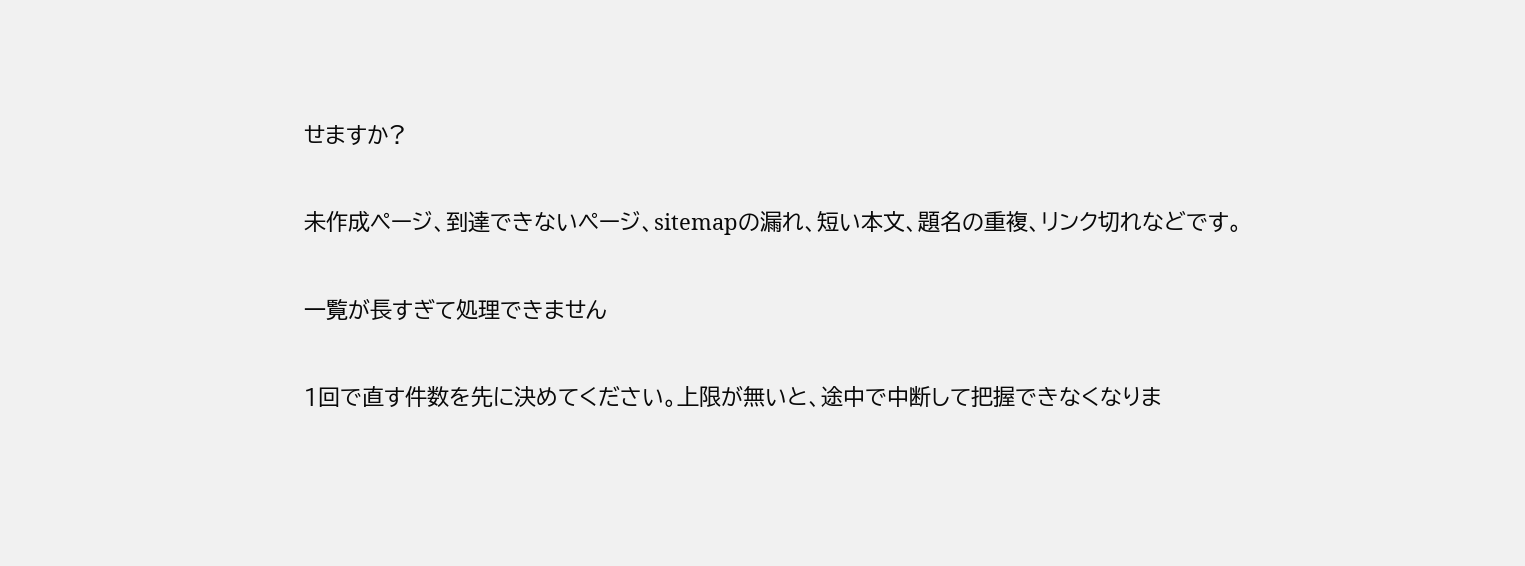せますか?

未作成ページ、到達できないページ、sitemapの漏れ、短い本文、題名の重複、リンク切れなどです。

一覧が長すぎて処理できません

1回で直す件数を先に決めてください。上限が無いと、途中で中断して把握できなくなりま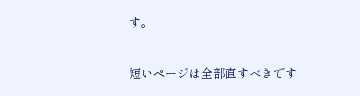す。

短いページは全部直すべきです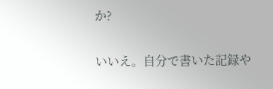か?

いいえ。自分で書いた記録や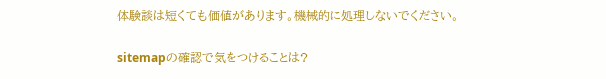体験談は短くても価値があります。機械的に処理しないでください。

sitemapの確認で気をつけることは?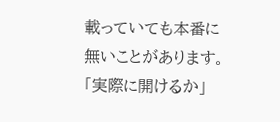載っていても本番に無いことがあります。「実際に開けるか」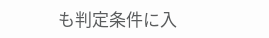も判定条件に入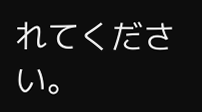れてください。